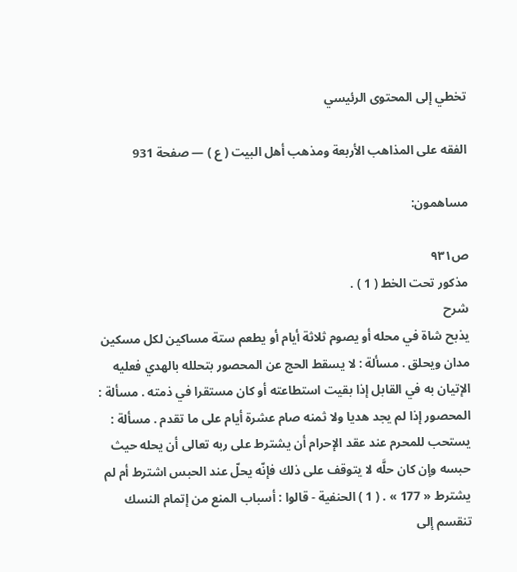تخطي إلى المحتوى الرئيسي

الفقه على المذاهب الأربعة ومذهب أهل البيت ( ع ) — صفحة 931

مساهمون:

ص٩٣١
مذكور تحت الخط ( 1 ) .
شرح
يذبح شاة في محله أو يصوم ثلاثة أيام أو يطعم ستة مساكين لكل مسكين مدان ويحلق . مسألة : لا يسقط الحج عن المحصور بتحلله بالهدي فعليه الإتيان به في القابل إذا بقيت استطاعته أو كان مستقرا في ذمته . مسألة : المحصور إذا لم يجد هديا ولا ثمنه صام عشرة أيام على ما تقدم . مسألة : يستحب للمحرم عند عقد الإحرام أن يشترط على ربه تعالى أن يحله حيث حبسه وإن كان حلَّه لا يتوقف على ذلك فإنّه يحلّ عند الحبس اشترط أم لم يشترط « 177 » . ( 1 ) الحنفية - قالوا : أسباب المنع من إتمام النسك تنقسم إلى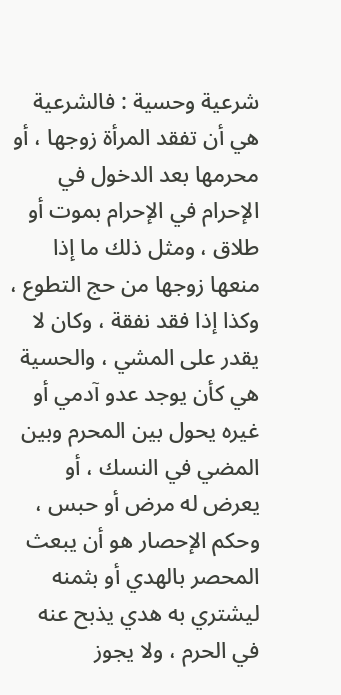شرعية وحسية : فالشرعية هي أن تفقد المرأة زوجها ، أو محرمها بعد الدخول في الإحرام في الإحرام بموت أو طلاق ، ومثل ذلك ما إذا منعها زوجها من حج التطوع ، وكذا إذا فقد نفقة ، وكان لا يقدر على المشي ، والحسية هي كأن يوجد عدو آدمي أو غيره يحول بين المحرم وبين المضي في النسك ، أو يعرض له مرض أو حبس ، وحكم الإحصار هو أن يبعث المحصر بالهدي أو بثمنه ليشتري به هدي يذبح عنه في الحرم ، ولا يجوز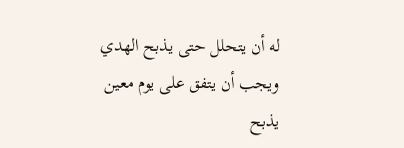له أن يتحلل حتى يذبح الهدي ويجب أن يتفق على يوم معين يذبح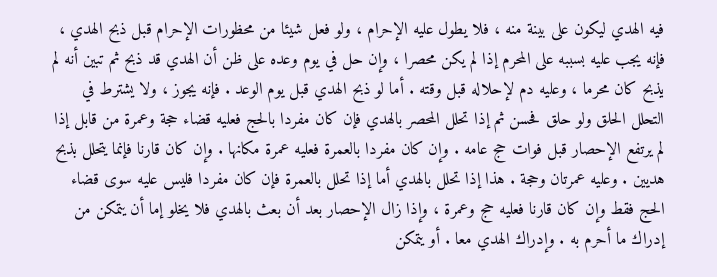فيه الهدي ليكون على بينة منه ، فلا يطول عليه الإحرام ، ولو فعل شيئا من محظورات الإحرام قبل ذبح الهدي ، فإنه يجب عليه بسببه على المحرم إذا لم يكن محصرا ، وإن حل في يوم وعده على ظن أن الهدي قد ذبح ثم تبين أنه لم يذبح كان محرما ، وعليه دم لإحلاله قبل وقته . أما لو ذبح الهدي قبل يوم الوعد . فإنه يجوز ، ولا يشترط في التحلل الحلق ولو حلق فحسن ثم إذا تحلل المحصر بالهدي فإن كان مفردا بالحج فعليه قضاء حجة وعمرة من قابل إذا لم يرتفع الإحصار قبل فوات حج عامه . وإن كان مفردا بالعمرة فعليه عمرة مكانها . وإن كان قارنا فإنما يتحلل بذبح هديين . وعليه عمرتان وحجة . هذا إذا تحلل بالهدي أما إذا تحلل بالعمرة فإن كان مفردا فليس عليه سوى قضاء الحج فقط وإن كان قارنا فعليه حج وعمرة ، وإذا زال الإحصار بعد أن بعث بالهدي فلا يخلو إما أن يتمكن من إدراك ما أحرم به . وإدراك الهدي معا . أو يتمكن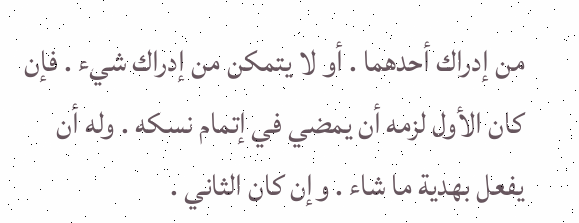من إدراك أحدهما . أو لا يتمكن من إدراك شيء . فإن كان الأول لزمه أن يمضي في إتمام نسكه . وله أن يفعل بهدية ما شاء . وإن كان الثاني .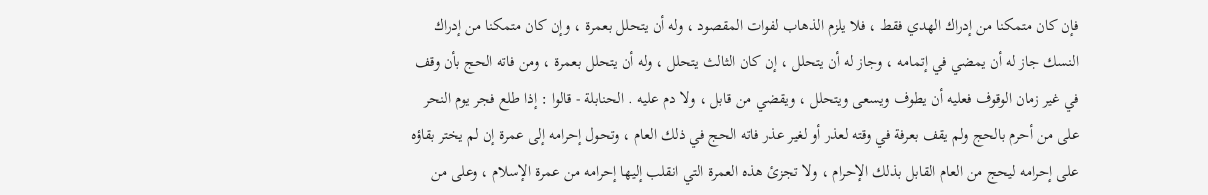فإن كان متمكنا من إدراك الهدي فقط ، فلا يلزم الذهاب لفوات المقصود ، وله أن يتحلل بعمرة ، وإن كان متمكنا من إدراك النسك جاز له أن يمضي في إتمامه ، وجاز له أن يتحلل ، إن كان الثالث يتحلل ، وله أن يتحلل بعمرة ، ومن فاته الحج بأن وقف في غير زمان الوقوف فعليه أن يطوف ويسعى ويتحلل ، ويقضي من قابل ، ولا دم عليه . الحنابلة - قالوا : إذا طلع فجر يوم النحر على من أحرم بالحج ولم يقف بعرفة في وقته لعذر أو لغير عذر فاته الحج في ذلك العام ، وتحول إحرامه إلى عمرة إن لم يختر بقاؤه على إحرامه ليحج من العام القابل بذلك الإحرام ، ولا تجزئ هذه العمرة التي انقلب إليها إحرامه من عمرة الإسلام ، وعلى من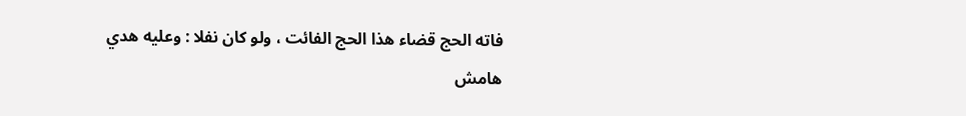فاته الحج قضاء هذا الحج الفائت ، ولو كان نفلا : وعليه هدي
هامش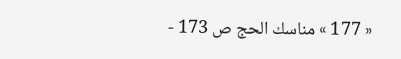« 177 » مناسك الحج ص 173 -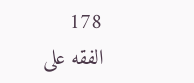178
الفقه على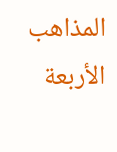المذاهب الأربعة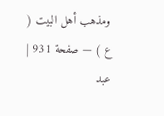ومذهب أهل البيت ( ع ) — صفحة 931 | عبد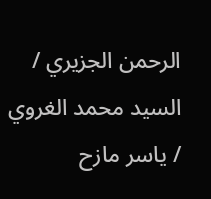الرحمن الجزيري / السيد محمد الغروي / ياسر مازح